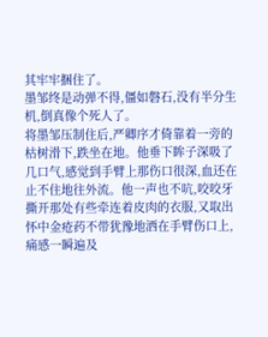其牢牢捆住了。
墨邹终是动弹不得,僵如磐石,没有半分生机,倒真像个死人了。
将墨邹压制住后,严卿序才倚靠着一旁的枯树滑下,跌坐在地。他垂下眸子深吸了几口气,感觉到手臂上那伤口很深,血还在止不住地往外流。他一声也不吭,咬咬牙撕开那处有些牵连着皮肉的衣服,又取出怀中金疮药不带犹豫地洒在手臂伤口上,痛感一瞬遍及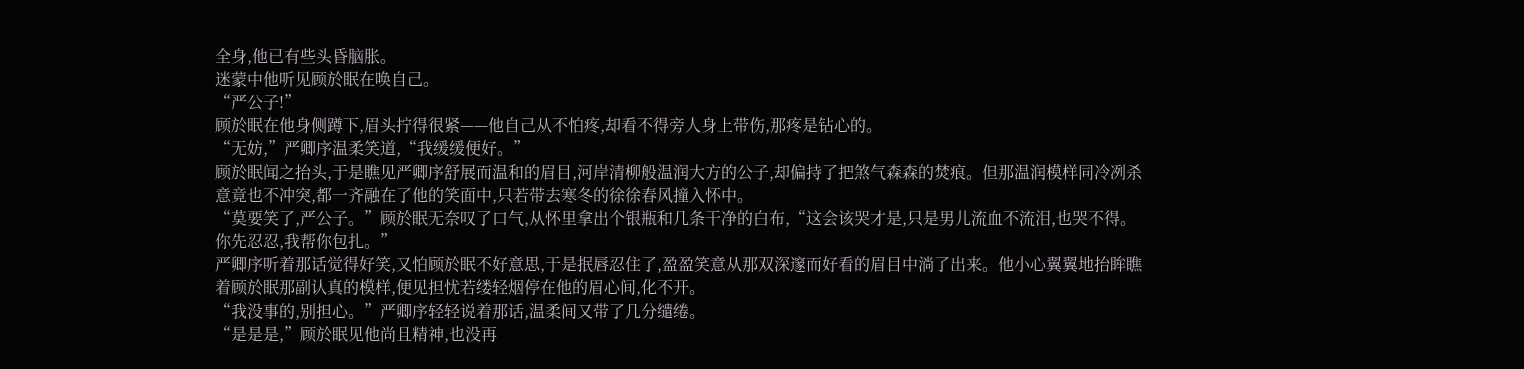全身,他已有些头昏脑胀。
迷蒙中他听见顾於眠在唤自己。
“严公子!”
顾於眠在他身侧蹲下,眉头拧得很紧——他自己从不怕疼,却看不得旁人身上带伤,那疼是钻心的。
“无妨,”严卿序温柔笑道,“我缓缓便好。”
顾於眠闻之抬头,于是瞧见严卿序舒展而温和的眉目,河岸清柳般温润大方的公子,却偏持了把煞气森森的焚痕。但那温润模样同冷冽杀意竟也不冲突,都一齐融在了他的笑面中,只若带去寒冬的徐徐春风撞入怀中。
“莫要笑了,严公子。”顾於眠无奈叹了口气,从怀里拿出个银瓶和几条干净的白布,“这会该哭才是,只是男儿流血不流泪,也哭不得。你先忍忍,我帮你包扎。”
严卿序听着那话觉得好笑,又怕顾於眠不好意思,于是抿唇忍住了,盈盈笑意从那双深邃而好看的眉目中淌了出来。他小心翼翼地抬眸瞧着顾於眠那副认真的模样,便见担忧若缕轻烟停在他的眉心间,化不开。
“我没事的,别担心。”严卿序轻轻说着那话,温柔间又带了几分缱绻。
“是是是,”顾於眠见他尚且精神,也没再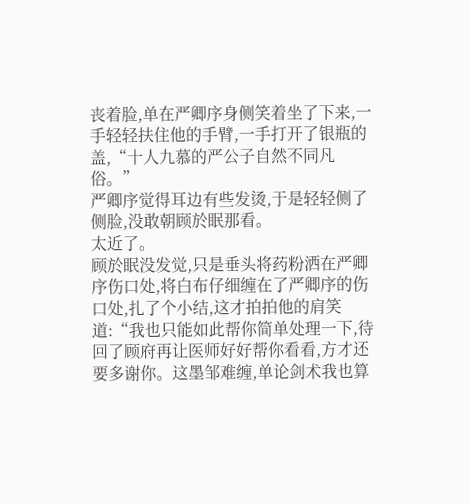丧着脸,单在严卿序身侧笑着坐了下来,一手轻轻扶住他的手臂,一手打开了银瓶的盖,“十人九慕的严公子自然不同凡俗。”
严卿序觉得耳边有些发烫,于是轻轻侧了侧脸,没敢朝顾於眠那看。
太近了。
顾於眠没发觉,只是垂头将药粉洒在严卿序伤口处,将白布仔细缠在了严卿序的伤口处,扎了个小结,这才拍拍他的肩笑道:“我也只能如此帮你简单处理一下,待回了顾府再让医师好好帮你看看,方才还要多谢你。这墨邹难缠,单论剑术我也算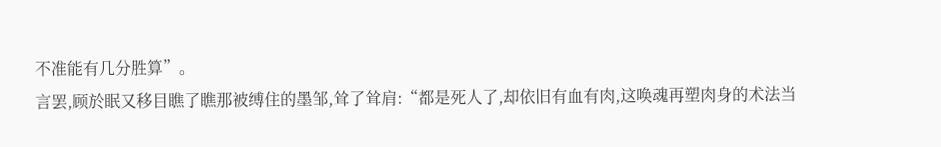不准能有几分胜算”。
言罢,顾於眠又移目瞧了瞧那被缚住的墨邹,耸了耸肩:“都是死人了,却依旧有血有肉,这唤魂再塑肉身的术法当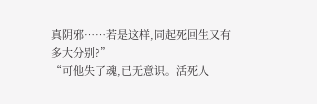真阴邪……若是这样,同起死回生又有多大分别?”
“可他失了魂,已无意识。活死人